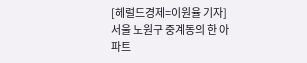[헤럴드경제=이원율 기자]서울 노원구 중계동의 한 아파트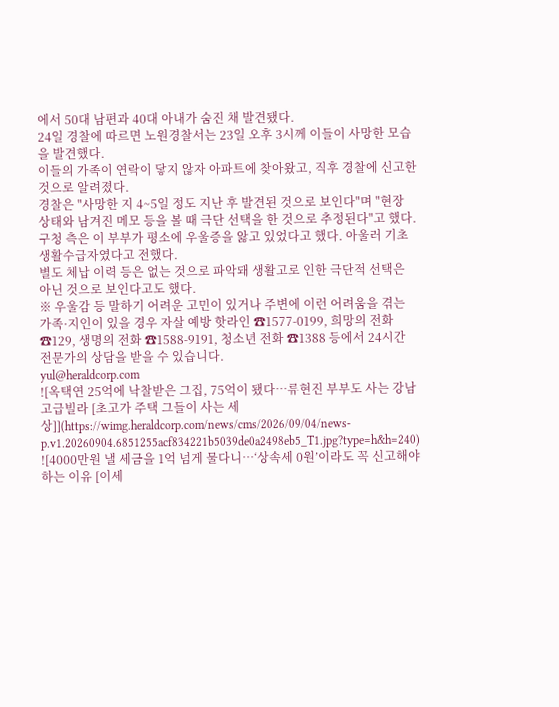에서 50대 남편과 40대 아내가 숨진 채 발견됐다.
24일 경찰에 따르면 노원경찰서는 23일 오후 3시께 이들이 사망한 모습을 발견했다.
이들의 가족이 연락이 닿지 않자 아파트에 찾아왔고, 직후 경찰에 신고한 것으로 알려졌다.
경찰은 "사망한 지 4~5일 정도 지난 후 발견된 것으로 보인다"며 "현장 상태와 남겨진 메모 등을 볼 때 극단 선택을 한 것으로 추정된다"고 했다.
구청 측은 이 부부가 평소에 우울증을 앓고 있었다고 했다. 아울러 기초생활수급자였다고 전했다.
별도 체납 이력 등은 없는 것으로 파악돼 생활고로 인한 극단적 선택은 아닌 것으로 보인다고도 했다.
※ 우울감 등 말하기 어려운 고민이 있거나 주변에 이런 어려움을 겪는 가족·지인이 있을 경우 자살 예방 핫라인 ☎1577-0199, 희망의 전화 ☎129, 생명의 전화 ☎1588-9191, 청소년 전화 ☎1388 등에서 24시간 전문가의 상담을 받을 수 있습니다.
yul@heraldcorp.com
![옥택연 25억에 낙찰받은 그집, 75억이 됐다…류현진 부부도 사는 강남 고급빌라 [초고가 주택 그들이 사는 세상]](https://wimg.heraldcorp.com/news/cms/2026/09/04/news-p.v1.20260904.6851255acf834221b5039de0a2498eb5_T1.jpg?type=h&h=240)
![4000만원 낼 세금을 1억 넘게 물다니…‘상속세 0원’이라도 꼭 신고해야 하는 이유 [이세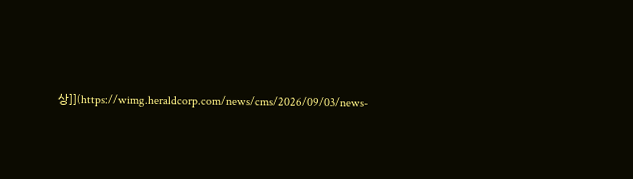상]](https://wimg.heraldcorp.com/news/cms/2026/09/03/news-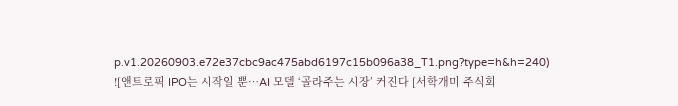p.v1.20260903.e72e37cbc9ac475abd6197c15b096a38_T1.png?type=h&h=240)
![앤트로픽 IPO는 시작일 뿐…AI 모델 ‘골라주는 시장’ 커진다 [서학개미 주식회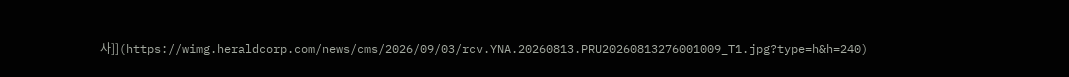사]](https://wimg.heraldcorp.com/news/cms/2026/09/03/rcv.YNA.20260813.PRU20260813276001009_T1.jpg?type=h&h=240)